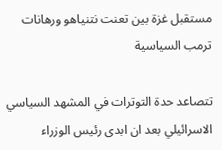مستقبل غزة بين تعنت نتنياهو ورهانات ترمب السياسية

تتصاعد حدة التوترات في المشهد السياسي الاسرائيلي بعد ان ابدى رئيس الوزراء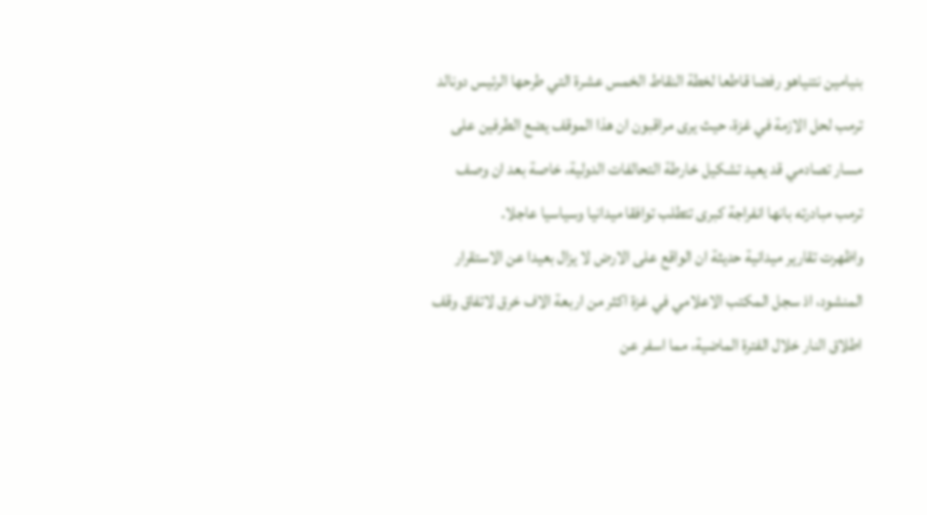بنيامين نتنياهو رفضا قاطعا لخطة النقاط الخمس عشرة التي طرحها الرئيس دونالد ترمب لحل الازمة في غزة، حيث يرى مراقبون ان هذا الموقف يضع الطرفين على مسار تصادمي قد يعيد تشكيل خارطة التحالفات الدولية، خاصة بعد ان وصف ترمب مبادرته بانها انفراجة كبرى تتطلب توافقا ميدانيا وسياسيا عاجلا.
واظهرت تقارير ميدانية حديثة ان الواقع على الارض لا يزال بعيدا عن الاستقرار المنشود، اذ سجل المكتب الاعلامي في غزة اكثر من اربعة الاف خرق لاتفاق وقف اطلاق النار خلال الفترة الماضية، مما اسفر عن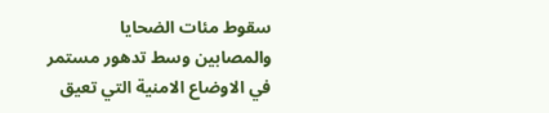سقوط مئات الضحايا والمصابين وسط تدهور مستمر في الاوضاع الامنية التي تعيق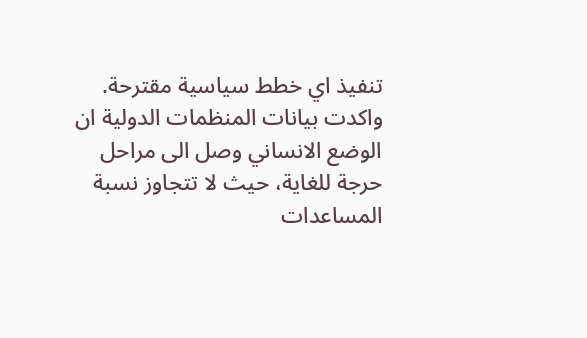تنفيذ اي خطط سياسية مقترحة.
واكدت بيانات المنظمات الدولية ان الوضع الانساني وصل الى مراحل حرجة للغاية، حيث لا تتجاوز نسبة المساعدات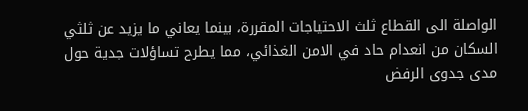الواصلة الى القطاع ثلث الاحتياجات المقررة، بينما يعاني ما يزيد عن ثلثي السكان من انعدام حاد في الامن الغذائي، مما يطرح تساؤلات جدية حول مدى جدوى الرفض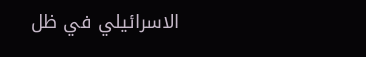الاسرائيلي في ظل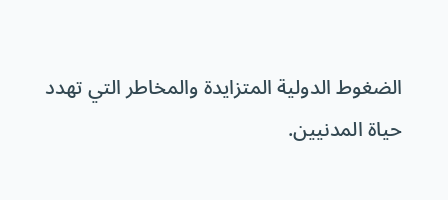الضغوط الدولية المتزايدة والمخاطر التي تهدد حياة المدنيين.